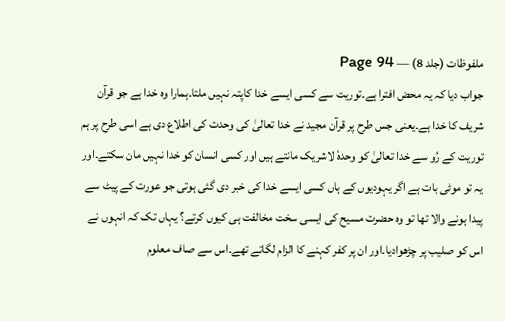ملفوظات (جلد 8) — Page 94
جواب دیا کہ یہ محض افترا ہے۔توریت سے کسی ایسے خدا کاپتہ نہیں ملتا۔ہمارا وہ خدا ہے جو قرآن شریف کا خدا ہے۔یعنی جس طرح پر قرآن مجید نے خدا تعالیٰ کی وحدت کی اطلاع دی ہے اسی طرح پر ہم توریت کے رُو سے خدا تعالیٰ کو وحدہٗ لاشریک مانتے ہیں اور کسی انسان کو خدا نہیں مان سکتے۔اور یہ تو موٹی بات ہے اگر یہودیوں کے ہاں کسی ایسے خدا کی خبر دی گئی ہوتی جو عورت کے پیٹ سے پیدا ہونے والا تھا تو وہ حضرت مسیح کی ایسی سخت مخالفت ہی کیوں کرتے؟ یہاں تک کہ انہوں نے اس کو صلیب پر چڑھوادیا۔اور ان پر کفر کہنے کا الزام لگاتے تھے۔اس سے صاف معلوم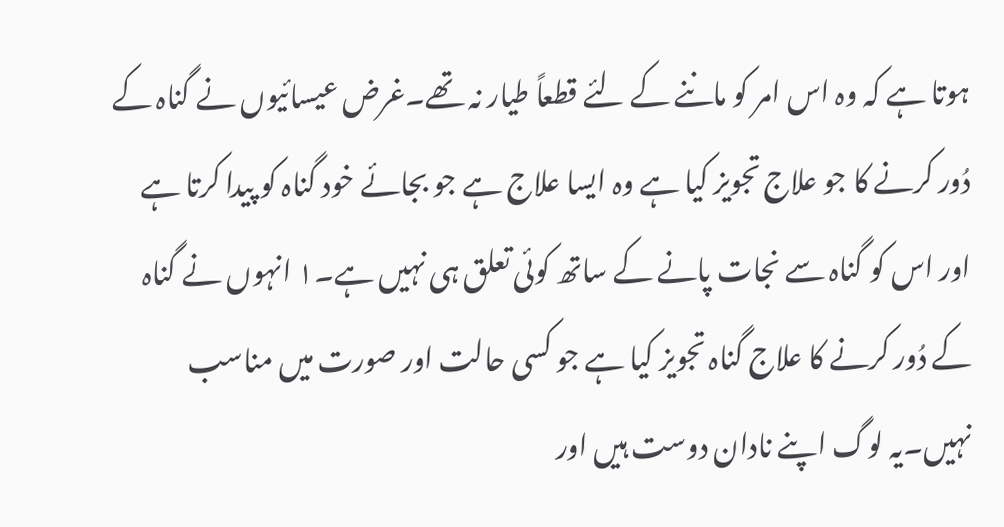ہوتا ہے کہ وہ اس امر کو ماننے کے لئے قطعاً طیار نہ تھے۔غرض عیسائیوں نے گناہ کے دُور کرنے کا جو علاج تجویز کیا ہے وہ ایسا علاج ہے جو بجائے خود گناہ کو پیدا کرتا ہے اور اس کو گناہ سے نجات پانے کے ساتھ کوئی تعلق ہی نہیں ہے۔۱ انہوں نے گناہ کے دُور کرنے کا علاج گناہ تجویز کیا ہے جو کسی حالت اور صورت میں مناسب نہیں۔یہ لوگ اپنے نادان دوست ہیں اور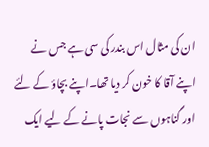ان کی مثال اس بندر کی سی ہے جس نے اپنے آقا کا خون کر دیا تھا۔اپنے بچاؤ کے لئے اور گناہوں سے نجات پانے کے لیے ایک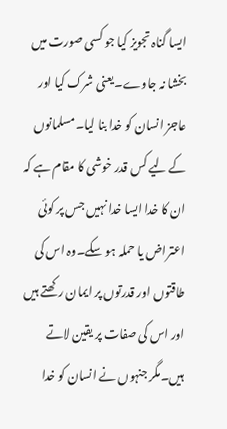ایسا گناہ تجویز کیا جو کسی صورت میں بخشا نہ جاوے۔یعنی شرک کیا اور عاجز انسان کو خدا بنا لیا۔مسلمانوں کے لیے کس قدر خوشی کا مقام ہے کہ ان کا خدا ایسا خدا نہیں جس پر کوئی اعتراض یا حملہ ہو سکے۔وہ اس کی طاقتوں اور قدرتوں پر ایمان رکھتے ہیں اور اس کی صفات پر یقین لاتے ہیں۔مگر جنہوں نے انسان کو خدا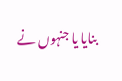بنایا یا جنہوں نے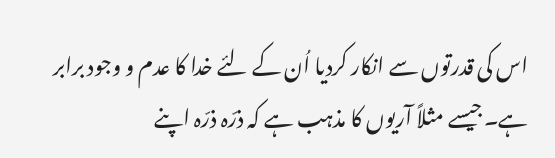اس کی قدرتوں سے انکار کردیا اُن کے لئے خدا کا عدم و وجود برابر ہے۔جیسے مثلاً آریوں کا مذہب ہے کہ ذرّہ ذرّہ اپنے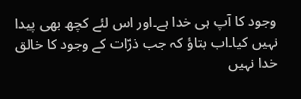وجود کا آپ ہی خدا ہے۔اور اس لئے کچھ بھی پیدا نہیں کیا۔اب بتاؤ کہ جب ذرّات کے وجود کا خالق خدا نہیں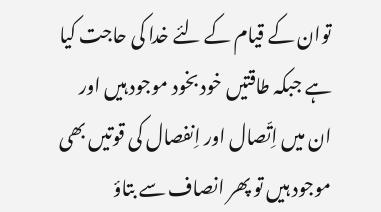توان کے قیام کے لئے خدا کی حاجت کیا ہے جبکہ طاقتیں خود بخود موجود ہیں اور ان میں اِتّصال اور اِنفصال کی قوتیں بھی موجود ہیں تو پھر انصاف سے بتاؤ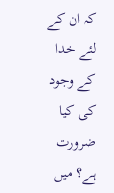کہ ان کے لئے خدا کے وجود کی کیا ضرورت ہے؟ میں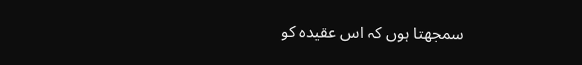سمجھتا ہوں کہ اس عقیدہ کو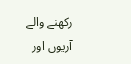رکھنے والے آریوں اور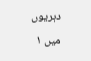دہریوں میں ۱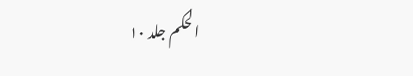الحکم جلد ۱۰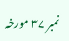نمبر ۳۷ مورخہ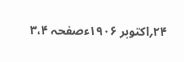۲۴؍اکتوبر ۱۹۰۶ءصفحہ ۳،۴